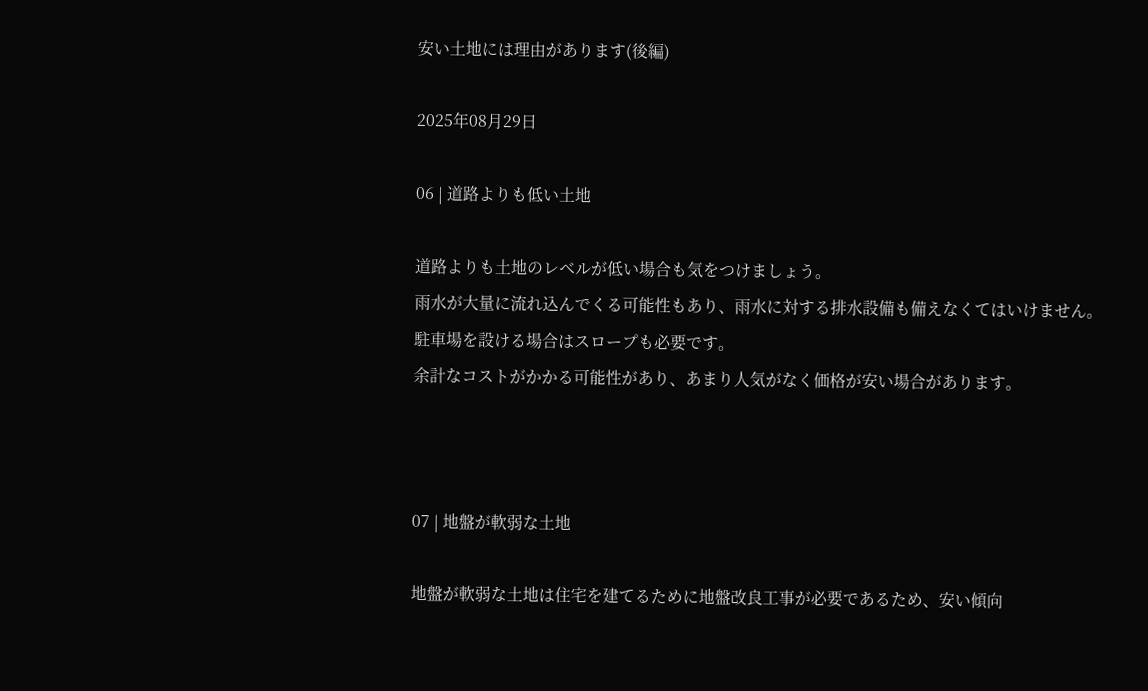安い土地には理由があります(後編)

2025年08月29日

06 | 道路よりも低い土地

道路よりも土地のレベルが低い場合も気をつけましょう。
雨水が大量に流れ込んでくる可能性もあり、雨水に対する排水設備も備えなくてはいけません。
駐車場を設ける場合はスロープも必要です。
余計なコストがかかる可能性があり、あまり人気がなく価格が安い場合があります。



07 | 地盤が軟弱な土地

地盤が軟弱な土地は住宅を建てるために地盤改良工事が必要であるため、安い傾向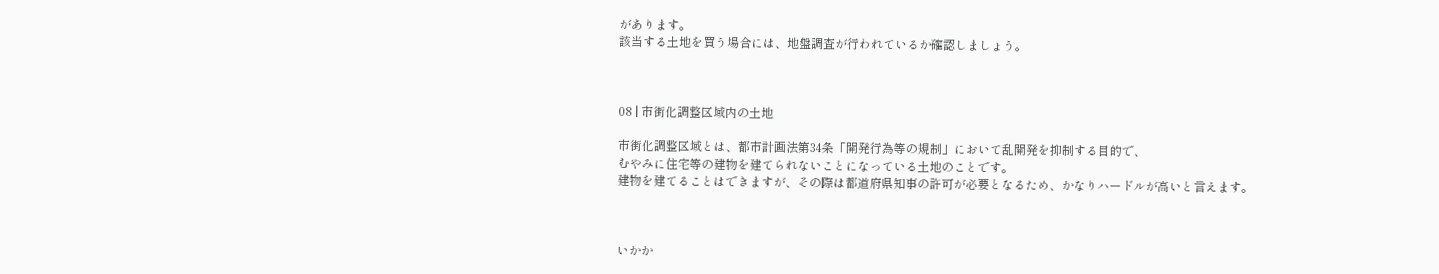があります。
該当する土地を買う場合には、地盤調査が行われているか確認しましょう。



08 | 市街化調整区域内の土地

市街化調整区域とは、都市計画法第34条「開発行為等の規制」において乱開発を抑制する目的で、
むやみに住宅等の建物を建てられないことになっている土地のことです。
建物を建てることはできますが、その際は都道府県知事の許可が必要となるため、かなりハードルが高いと言えます。



いかか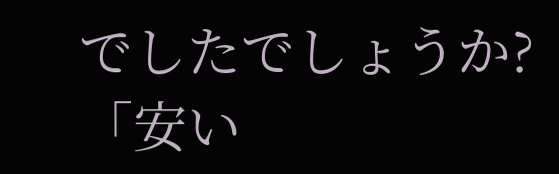でしたでしょうか?
「安い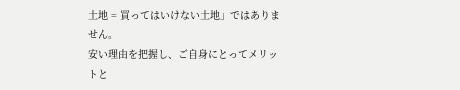土地 = 買ってはいけない土地」ではありません。
安い理由を把握し、ご自身にとってメリットと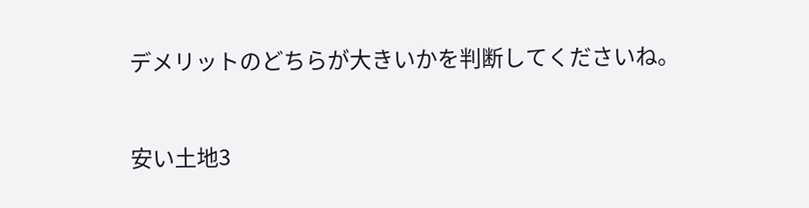デメリットのどちらが大きいかを判断してくださいね。



安い土地3